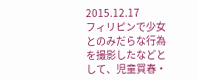2015.12.17
フィリピンで少女とのみだらな行為を撮影したなどとして、児童買春・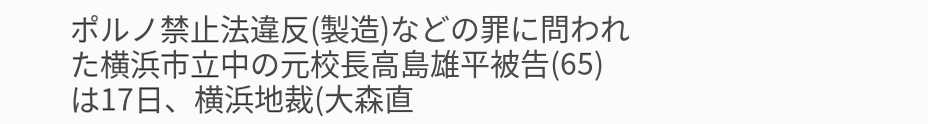ポルノ禁止法違反(製造)などの罪に問われた横浜市立中の元校長高島雄平被告(65)は17日、横浜地裁(大森直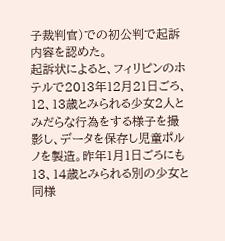子裁判官)での初公判で起訴内容を認めた。
起訴状によると、フィリピンのホテルで2013年12月21日ごろ、12、13歳とみられる少女2人とみだらな行為をする様子を撮影し、データを保存し児童ポルノを製造。昨年1月1日ごろにも13、14歳とみられる別の少女と同様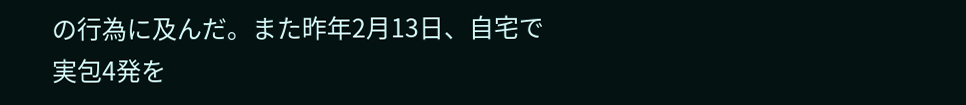の行為に及んだ。また昨年2月13日、自宅で実包4発を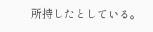所持したとしている。